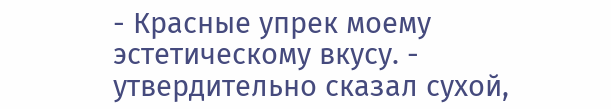- Красные упрек моему эстетическому вкусу. - утвердительно сказал сухой,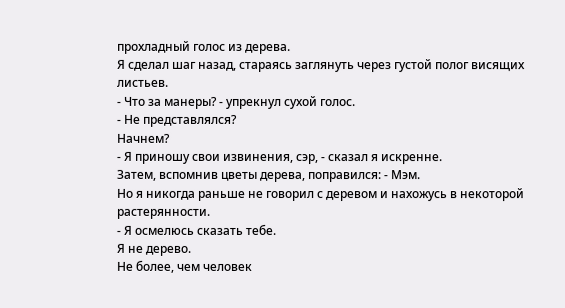прохладный голос из дерева.
Я сделал шаг назад, стараясь заглянуть через густой полог висящих листьев.
- Что за манеры? - упрекнул сухой голос.
- Не представлялся?
Начнем?
- Я приношу свои извинения, сэр, - сказал я искренне.
Затем, вспомнив цветы дерева, поправился: - Мэм.
Но я никогда раньше не говорил с деревом и нахожусь в некоторой растерянности.
- Я осмелюсь сказать тебе.
Я не дерево.
Не более, чем человек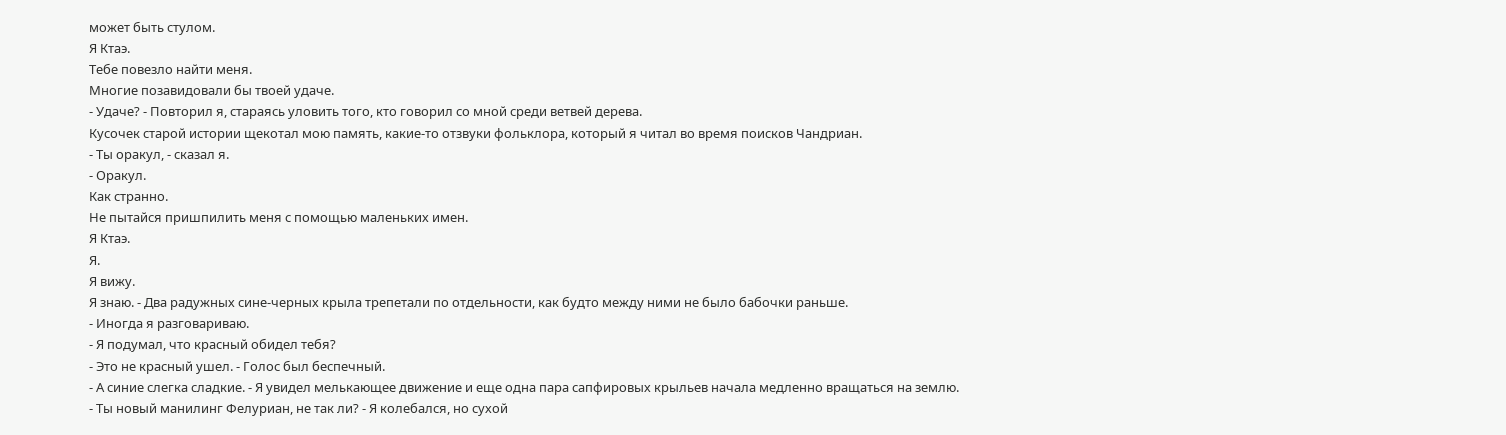может быть стулом.
Я Ктаэ.
Тебе повезло найти меня.
Многие позавидовали бы твоей удаче.
- Удаче? - Повторил я, стараясь уловить того, кто говорил со мной среди ветвей дерева.
Кусочек старой истории щекотал мою память, какие-то отзвуки фольклора, который я читал во время поисков Чандриан.
- Ты оракул, - сказал я.
- Оракул.
Как странно.
Не пытайся пришпилить меня с помощью маленьких имен.
Я Ктаэ.
Я.
Я вижу.
Я знаю. - Два радужных сине-черных крыла трепетали по отдельности, как будто между ними не было бабочки раньше.
- Иногда я разговариваю.
- Я подумал, что красный обидел тебя?
- Это не красный ушел. - Голос был беспечный.
- А синие слегка сладкие. - Я увидел мелькающее движение и еще одна пара сапфировых крыльев начала медленно вращаться на землю.
- Ты новый манилинг Фелуриан, не так ли? - Я колебался, но сухой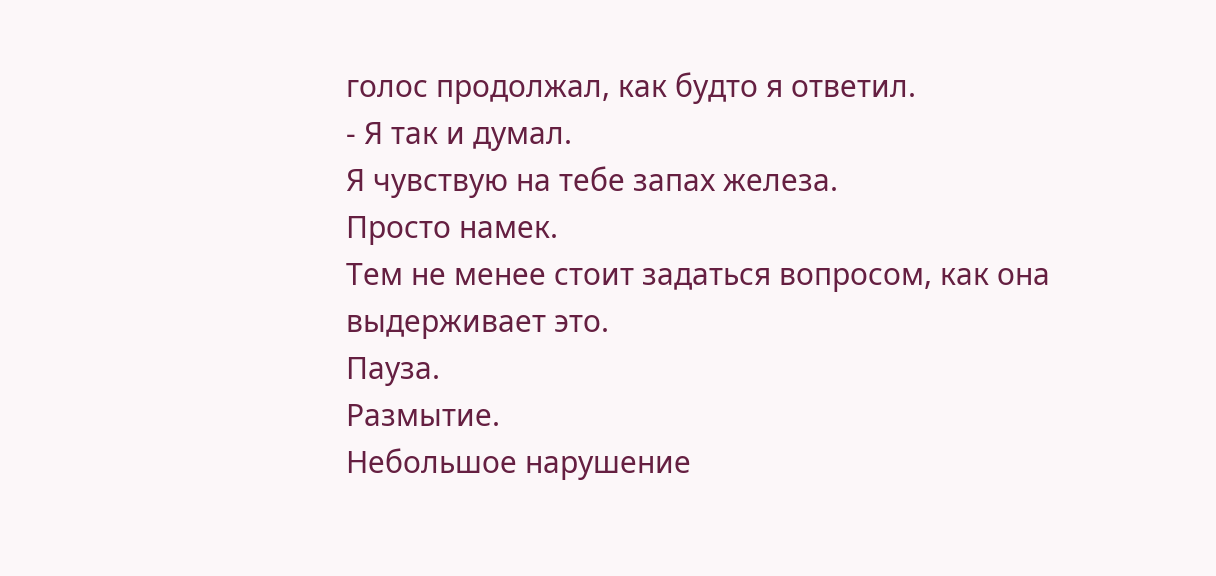голос продолжал, как будто я ответил.
- Я так и думал.
Я чувствую на тебе запах железа.
Просто намек.
Тем не менее стоит задаться вопросом, как она выдерживает это.
Пауза.
Размытие.
Небольшое нарушение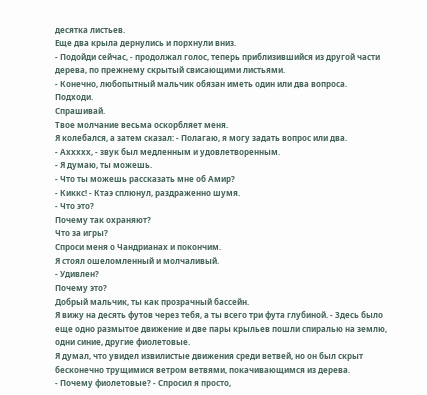десятка листьев.
Еще два крыла дернулись и порхнули вниз.
- Подойди сейчас, - продолжал голос, теперь приблизившийся из другой части дерева, по прежнему скрытый свисающими листьями.
- Конечно, любопытный мальчик обязан иметь один или два вопроса.
Подходи.
Спрашивай.
Твое молчание весьма оскорбляет меня.
Я колебался, а затем сказал: - Полагаю, я могу задать вопрос или два.
- Аххххх, - звук был медленным и удовлетворенным.
- Я думаю, ты можешь.
- Что ты можешь рассказать мне об Амир?
- Киккс! - Ктаэ сплюнул, раздраженно шумя.
- Что это?
Почему так охраняют?
Что за игры?
Спроси меня о Чандрианах и покончим.
Я стоял ошеломленный и молчаливый.
- Удивлен?
Почему это?
Добрый мальчик, ты как прозрачный бассейн.
Я вижу на десять футов через тебя, а ты всего три фута глубиной. - Здесь было еще одно размытое движение и две пары крыльев пошли спиралью на землю, одни синие, другие фиолетовые.
Я думал, что увидел извилистые движения среди ветвей, но он был скрыт бесконечно трущимися ветром ветвями, покачивающимся из дерева.
- Почему фиолетовые? - Спросил я просто,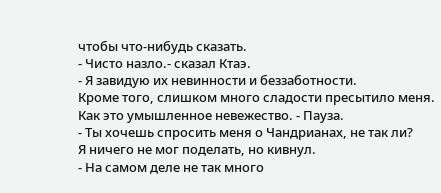чтобы что-нибудь сказать.
- Чисто назло.- сказал Ктаэ.
- Я завидую их невинности и беззаботности.
Кроме того, слишком много сладости пресытило меня.
Как это умышленное невежество. - Пауза.
- Ты хочешь спросить меня о Чандрианах, не так ли?
Я ничего не мог поделать, но кивнул.
- На самом деле не так много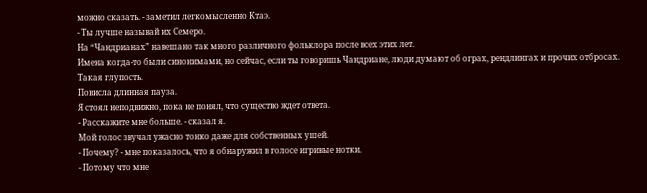можно сказать. - заметил легкомысленно Ктаэ.
- Ты лучше называй их Семеро.
На “Чандрианах” навешано так много различного фольклора после всех этих лет.
Имена когда-то были синонимами, но сейчас, если ты говоришь Чандриане, люди думают об ограх, рендлингах и прочих отбросах.
Такая глупость.
Повисла длинная пауза.
Я стоял неподвижно, пока не понял, что существо ждет ответа.
- Расскажите мне больше. - сказал я.
Мой голос звучал ужасно тонко даже для собственных ушей.
- Почему? - мне показалось, что я обнаружил в голосе игривые нотки.
- Потому что мне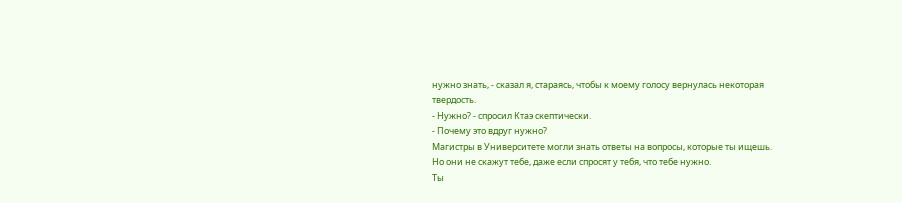нужно знать, - сказал я, стараясь, чтобы к моему голосу вернулась некоторая твердость.
- Нужно? - спросил Ктаэ скептически.
- Почему это вдруг нужно?
Магистры в Университете могли знать ответы на вопросы, которые ты ищешь.
Но они не скажут тебе, даже если спросят у тебя, что тебе нужно.
Ты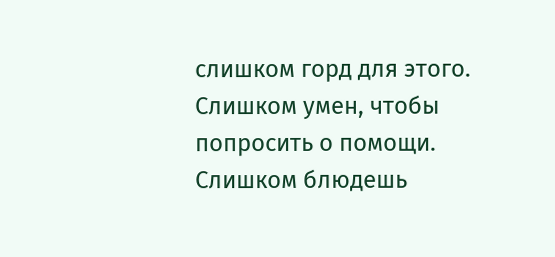слишком горд для этого.
Слишком умен, чтобы попросить о помощи.
Слишком блюдешь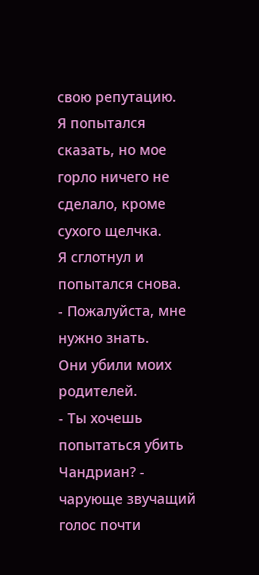свою репутацию.
Я попытался сказать, но мое горло ничего не сделало, кроме сухого щелчка.
Я сглотнул и попытался снова.
- Пожалуйста, мне нужно знать.
Они убили моих родителей.
- Ты хочешь попытаться убить Чандриан? - чарующе звучащий голос почти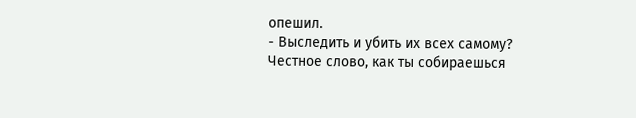опешил.
- Выследить и убить их всех самому?
Честное слово, как ты собираешься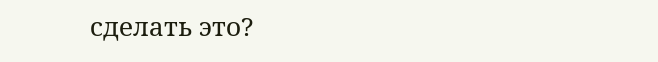сделать это?